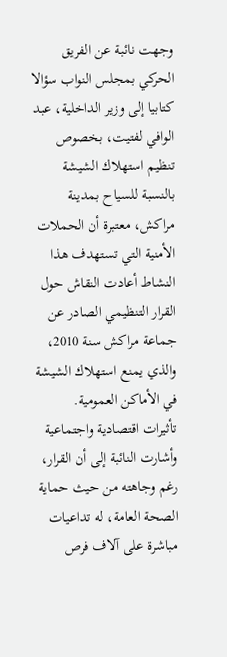وجهت نائبة عن الفريق الحركي بمجلس النواب سؤالا كتابيا إلى وزير الداخلية، عبد الوافي لفتيت، بخصوص تنظيم استهلاك الشيشة بالنسبة للسياح بمدينة مراكش، معتبرة أن الحملات الأمنية التي تستهدف هذا النشاط أعادت النقاش حول القرار التنظيمي الصادر عن جماعة مراكش سنة 2010، والذي يمنع استهلاك الشيشة في الأماكن العمومية.
تأثيرات اقتصادية واجتماعية
وأشارت النائبة إلى أن القرار، رغم وجاهته من حيث حماية الصحة العامة، له تداعيات مباشرة على آلاف فرص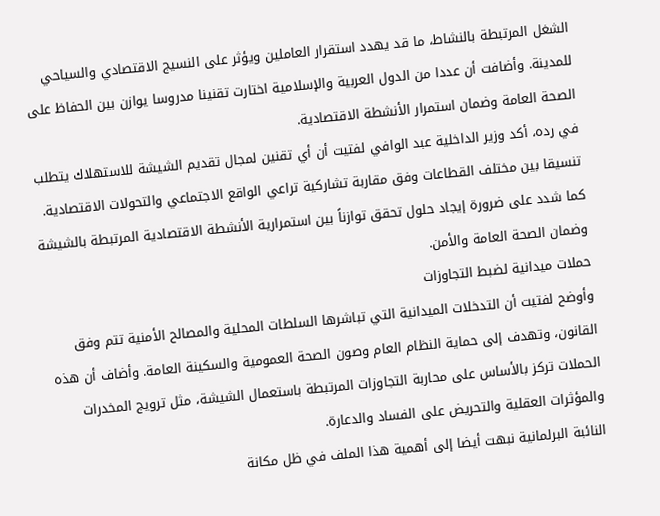الشغل المرتبطة بالنشاط، ما قد يهدد استقرار العاملين ويؤثر على النسيج الاقتصادي والسياحي للمدينة. وأضافت أن عددا من الدول العربية والإسلامية اختارت تقنينا مدروسا يوازن بين الحفاظ على الصحة العامة وضمان استمرار الأنشطة الاقتصادية.
في رده، أكد وزير الداخلية عبد الوافي لفتيت أن أي تقنين لمجال تقديم الشيشة للاستهلاك يتطلب تنسيقا بين مختلف القطاعات وفق مقاربة تشاركية تراعي الواقع الاجتماعي والتحولات الاقتصادية. كما شدد على ضرورة إيجاد حلول تحقق توازناً بين استمرارية الأنشطة الاقتصادية المرتبطة بالشيشة وضمان الصحة العامة والأمن.
حملات ميدانية لضبط التجاوزات
وأوضح لفتيت أن التدخلات الميدانية التي تباشرها السلطات المحلية والمصالح الأمنية تتم وفق القانون، وتهدف إلى حماية النظام العام وصون الصحة العمومية والسكينة العامة. وأضاف أن هذه الحملات تركز بالأساس على محاربة التجاوزات المرتبطة باستعمال الشيشة، مثل ترويج المخدرات والمؤثرات العقلية والتحريض على الفساد والدعارة.
النائبة البرلمانية نبهت أيضا إلى أهمية هذا الملف في ظل مكانة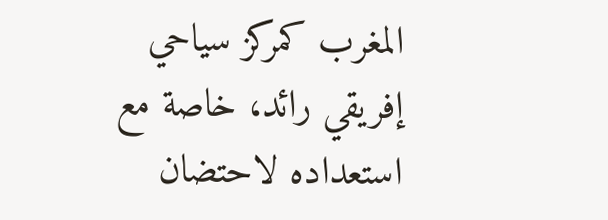المغرب كمركز سياحي إفريقي رائد، خاصة مع استعداده لاحتضان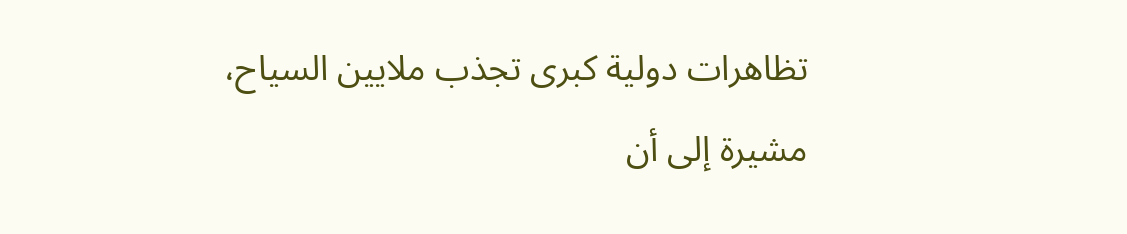تظاهرات دولية كبرى تجذب ملايين السياح، مشيرة إلى أن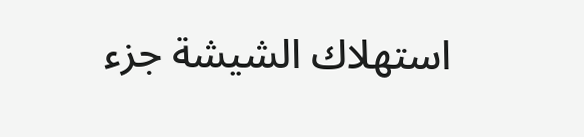استهلاك الشيشة جزء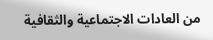من العادات الاجتماعية والثقافية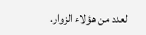لعدد من هؤلاء الزوار.